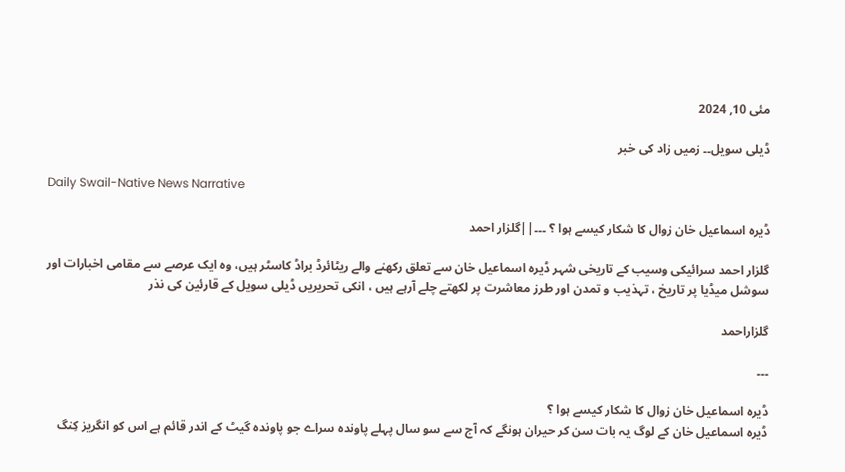مئی 10, 2024

ڈیلی سویل۔۔ زمیں زاد کی خبر

Daily Swail-Native News Narrative

ڈیرہ اسماعیل خان زوال کا شکار کیسے ہوا ؟ ۔۔۔||گلزار احمد

گلزار احمد سرائیکی وسیب کے تاریخی شہر ڈیرہ اسماعیل خان سے تعلق رکھنے والے ریٹائرڈ براڈ کاسٹر ہیں، وہ ایک عرصے سے مقامی اخبارات اور سوشل میڈیا پر تاریخ ، تہذیب و تمدن اور طرز معاشرت پر لکھتے چلے آرہے ہیں ، انکی تحریریں ڈیلی سویل کے قارئین کی نذر

گلزاراحمد

۔۔۔

ڈیرہ اسماعیل خان زوال کا شکار کیسے ہوا ؟
ڈیرہ اسماعیل خان کے لوگ یہ بات سن کر حیران ہونگے کہ آج سے سو سال پہلے پاوندہ سراے جو پاوندہ گیٹ کے اندر قائم ہے اس کو انگریز کِنگ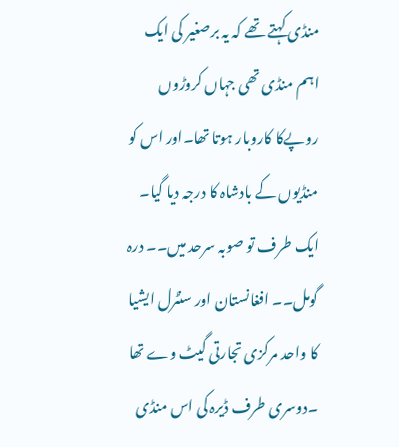منڈی کہتے تھے کہ یہ برصغیر کی ایک اہم منڈی تھی جہاں کروڑوں روپےکا کاروبار ہوتا تھا۔اور اس کو منڈیوں کے بادشاہ کا درجہ دیا گیا۔ ایک طرف تو صوبہ سرحد میں۔۔ درہ گومل۔۔ افغانستان اور سنٹرل ایشیا کا واحد مرکزی تجارتی گیٹ وے تھا ۔دوسری طرف ڈیرہ کی اس منڈی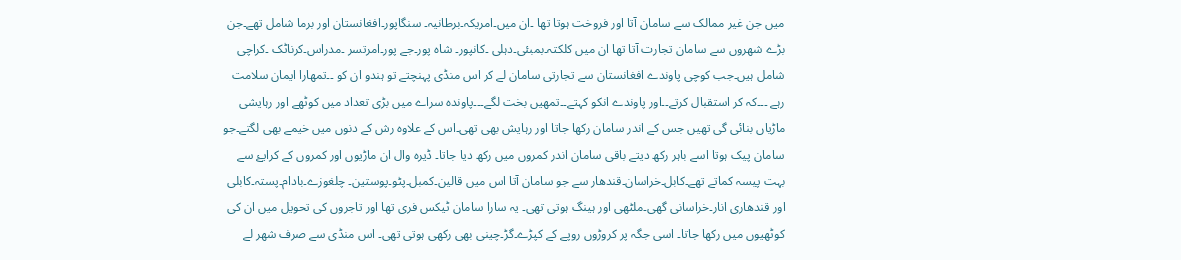میں جن غیر ممالک سے سامان آتا اور فروخت ہوتا تھا ۔ان میں۔امریکہ۔برطانیہ۔ سنگاپور۔افغانستان اور برما شامل تھے۔جن بڑے شھروں سے سامان تجارت آتا تھا ان میں کلکتہ۔بمبئی۔دہلی ۔کانپور۔ شاہ پور۔جے پور۔امرتسر ۔مدراس۔کرناٹک ۔کراچی شامل ہیں۔جب کوچی پاوندے افغانستان سے تجارتی سامان لے کر اس منڈی پہنچتے تو ہندو ان کو ۔۔تمھارا ایمان سلامت رہے ۔۔۔کہ کر استقبال کرتے۔۔اور پاوندے انکو کہتے۔۔تمھیں بخت لگے۔۔۔پاوندہ سراے میں بڑی تعداد میں کوٹھے اور رہایشی ماڑیاں بنائی گی تھیں جس کے اندر سامان رکھا جاتا اور رہایش بھی تھی۔اس کے علاوہ رش کے دنوں میں خیمے بھی لگتے۔جو سامان پیک ہوتا اسے باہر رکھ دیتے باقی سامان اندر کمروں میں رکھ دیا جاتا۔ ڈیرہ وال ان ماڑیوں اور کمروں کے کرایۓ سے بہت پیسہ کماتے تھے۔کابل۔خراسان۔قندھار سے جو سامان آتا اس میں قالین۔کمبل۔پٹو۔پوستین۔ چلغوزے۔بادام۔پستہ۔کابلی اور قندھاری انار۔خراسانی گھی۔ملٹھی اور ہینگ ہوتی تھی۔ یہ سارا سامان ٹیکس فری تھا اور تاجروں کی تحویل میں ان کی کوٹھیوں میں رکھا جاتا۔ اسی جگہ پر کروڑوں روپے کے کپڑے۔گڑ۔چینی بھی رکھی ہوتی تھی۔ اس منڈی سے صرف شھر لے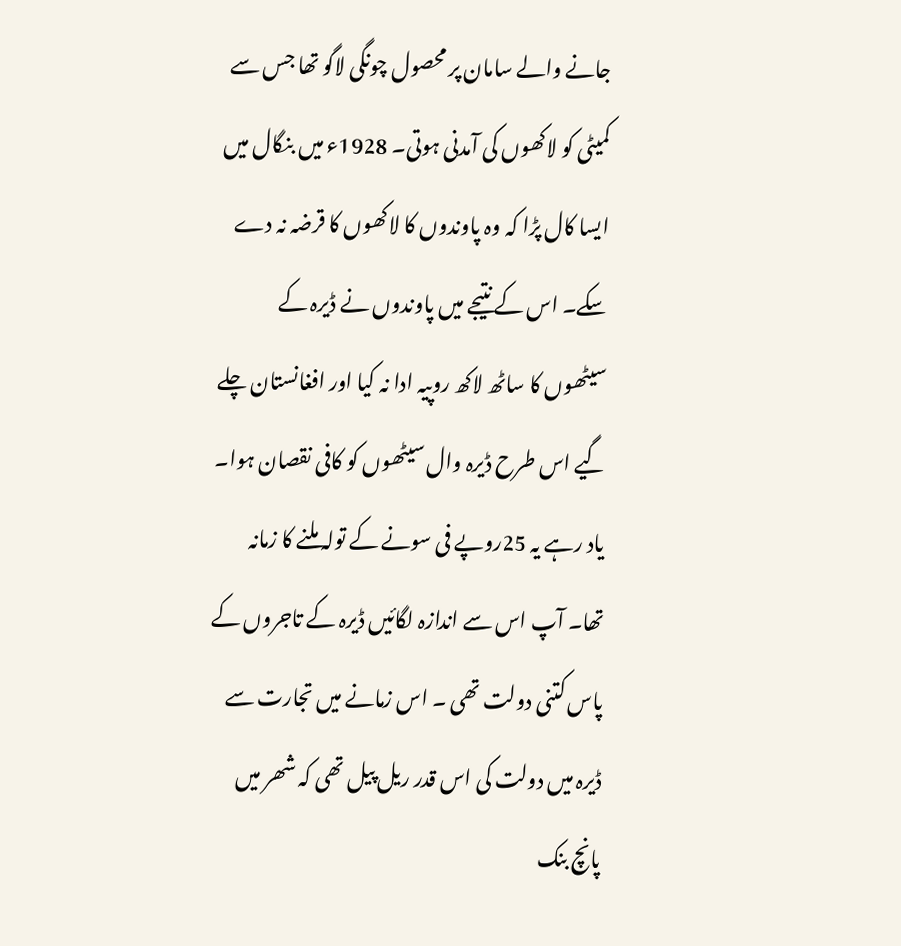جانے والے سامان پر محصول چونگی لاگو تھا جس سے کمیٹی کو لاکھوں کی آمدنی ہوتی۔ 1928ء میں بنگال میں ایسا کال پڑا کہ وہ پاوندوں کا لاکھوں کا قرضہ نہ دے سکے۔ اس کے نتیجے میں پاوندوں نے ڈیرہ کے سیٹھوں کا ساٹھ لاکھ روپیہ ادا نہ کیا اور افغانستان چلے گیے اس طرح ڈیرہ وال سیٹھوں کو کافی نقصان ہوا۔ یاد رہے یہ 25روپے فی سونے کے تولہ ملنے کا زمانہ تھا۔ آپ اس سے اندازہ لگائیں ڈیرہ کے تاجروں کے پاس کتنی دولت تھی ۔ اس زمانے میں تجارت سے ڈیرہ میں دولت کی اس قدر ریل پیل تھی کہ شھر میں پانچ بنک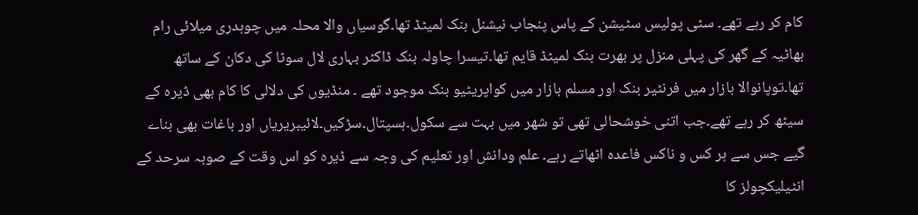کام کر رہے تھے۔ سٹی پولیس سٹیشن کے پاس پنجاب نیشنل بنک لمیٹڈ تھا۔گوسیاں والا محلہ میں چوہدری میلائی رام بھاٹیہ کے گھر کی پہلی منزل پر بھرت بنک لمیٹڈ قایم تھا۔تیسرا چاولہ بنک ڈاکٹر بہاری لال سوٹا کی دکان کے ساتھ تھا۔توپانوالا بازار میں فرنٹیر بنک اور مسلم بازار میں کواپریٹیو بنک موجود تھے ۔ منڈیوں کی دلالی کا کام بھی ڈیرہ کے سیٹھ کر رہے تھے۔جب اتنی خوشحالی تھی تو شھر میں بہت سے سکول۔ہسپتال۔سڑکیں۔لائیبریریاں اور باغات بھی بناے گیے جس سے ہر کس و ناکس فاعدہ اٹھاتے رہے۔ علم ودانش اور تعلیم کی وجہ سے ڈیرہ کو اس وقت کے صوبہ سرحد کے انٹیلیکچولز کا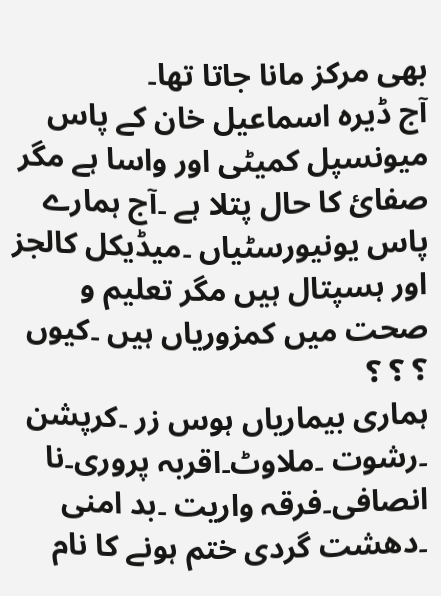بھی مرکز مانا جاتا تھا۔
آج ڈیرہ اسماعیل خان کے پاس میونسپل کمیٹی اور واسا ہے مگر صفائ کا حال پتلا ہے ۔آج ہمارے پاس یونیورسٹیاں ۔میڈیکل کالجز اور ہسپتال ہیں مگر تعلیم و صحت میں کمزوریاں ہیں ۔کیوں ؟ ؟ ؟
ہماری بیماریاں ہوس زر ۔کرپشن ۔رشوت ۔ملاوٹ۔اقربہ پروری۔نا انصافی۔فرقہ واریت ۔بد امنی ۔دھشت گردی ختم ہونے کا نام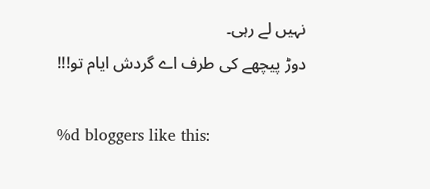نہیں لے رہی۔
دوڑ پیچھے کی طرف اے گردش ایام تو!!!

%d bloggers like this: